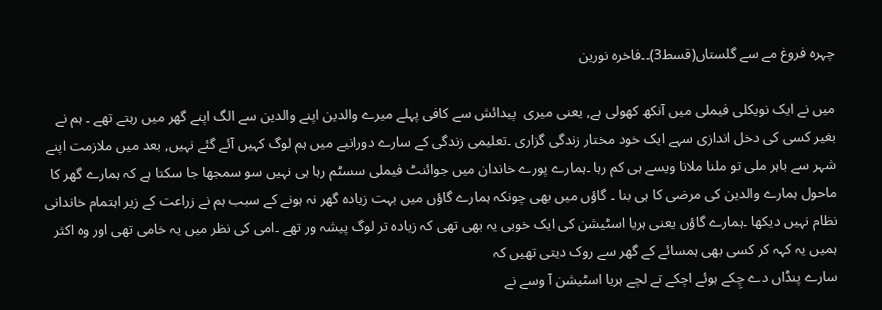چہرہ فروغ مے سے گلستاں(قسط3)۔۔فاخرہ نورین

میں نے ایک نویکلی فیملی میں آنکھ کھولی ہے, یعنی میری  پیدائش سے کافی پہلے میرے والدین اپنے والدین سے الگ اپنے گھر میں رہتے تھے ۔ ہم نے بغیر کسی کی دخل اندازی سہے ایک خود مختار زندگی گزاری ۔تعلیمی زندگی کے سارے دورانیے میں ہم لوگ کہیں آئے گئے نہیں, بعد میں ملازمت اپنے شہر سے باہر ملی تو ملنا ملانا ویسے ہی کم رہا ۔ہمارے پورے خاندان میں جوائنٹ فیملی سسٹم رہا ہی نہیں سو سمجھا جا سکتا ہے کہ ہمارے گھر کا ماحول ہمارے والدین کی مرضی کا ہی بنا ۔ گاؤں میں بھی چونکہ ہمارے گاؤں میں بہت زیادہ گھر نہ ہونے کے سبب ہم نے زراعت کے زیر اہتمام خاندانی نظام نہیں دیکھا ۔ہمارے گاؤں یعنی ہریا اسٹیشن کی ایک خوبی یہ بھی تھی کہ زیادہ تر لوگ پیشہ ور تھے ۔امی کی نظر میں یہ خامی تھی اور وہ اکثر ہمیں یہ کہہ کر کسی بھی ہمسائے کے گھر سے روک دیتی تھیں کہ
سارے پنڈاں دے چِکے ہوئے اچکے تے لچے ہریا اسٹیشن آ وسے نے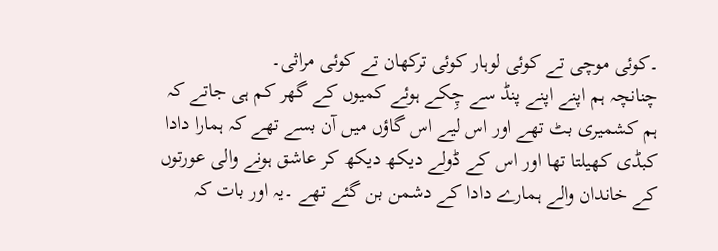۔کوئی موچی تے کوئی لوہار کوئی ترکھان تے کوئی مراثی۔
چنانچہ ہم اپنے اپنے پنڈ سے چِکے ہوئے کمیوں کے گھر کم ہی جاتے کہ ہم کشمیری بٹ تھے اور اس لیے اس گاؤں میں آن بسے تھے کہ ہمارا دادا کبڈی کھیلتا تھا اور اس کے ڈولے دیکھ دیکھ کر عاشق ہونے والی عورتوں کے خاندان والے ہمارے دادا کے دشمن بن گئے تھے ۔یہ اور بات کہ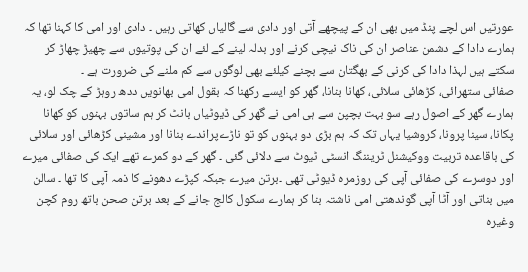عورتیں اس لچے پنڈ میں بھی ان کے پیچھے آتی اور دادی سے گالیاں کھاتی رہیں ۔ دادی اور امی کا کہنا تھا کہ ہمارے دادا کے دشمن عناصر ان کی ناک نیچی کرنے اور بدلہ لینے کے لئے ان کی پوتیوں سے چھیڑ چھاڑ کر سکتے ہیں لہذا دادا کی کرنی کے بھگتان سے بچنے کیلئے بھی لوگوں سے کم ملنے کی ضرورت ہے ۔
صفائی ستھرائی، کڑھائی سلائی، کھانا بنانا، گھر کو ایسے رکھنا کہ بقول امی بھانویں ددھ روہڑ کے چک لو، یہ ہمارے گھر کے اصول رہے سو بہت بچپن سے ہی امی نے گھر کی ڈیوٹیاں بانٹ کر ہم ساتوں بہنوں کو کھانا پکانا، سینا پرونا، کروشیا یہاں تک کہ ہم بڑی دو بہنوں کو تو ناڑےپراندے بنانا اور مشینی کڑھائی اور سلائی کی باقاعدہ تربیت ووکیشنل ٹریننگ انسٹی ٹیوٹ سے دلائی گئی ۔ گھر کے دو کمرے تھے ایک کی صفائی میرے اور دوسرے کی صفائی آپی کی روزمرہ ڈیوٹی تھی ۔برتن میرے جبکہ کپڑے دھونے کا ذمہ آپی کا تھا ۔ سالن میں بناتی اور آٹا آپی گوندھتی امی ناشتہ بنا کر ہمارے سکول کالج جانے کے بعد برتن صحن باتھ روم کچن وغیرہ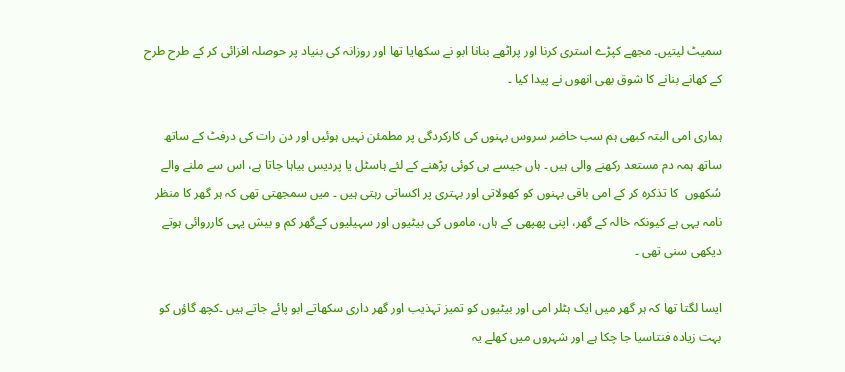سمیٹ لیتیں۔ مجھے کپڑے استری کرنا اور پراٹھے بنانا ابو نے سکھایا تھا اور روزانہ کی بنیاد پر حوصلہ افزائی کر کے طرح طرح کے کھانے بنانے کا شوق بھی انھوں نے پیدا کیا ۔

ہماری امی البتہ کبھی ہم سب حاضر سروس بہنوں کی کارکردگی پر مطمئن نہیں ہوئیں اور دن رات کی درفٹ کے ساتھ ساتھ ہمہ دم مستعد رکھنے والی ہیں ۔ ہاں جیسے ہی کوئی پڑھنے کے لئے ہاسٹل یا پردیس بیاہا جاتا ہے، اس سے ملنے والے سُکھوں  کا تذکرہ کر کے امی باقی بہنوں کو کھولاتی اور بہتری پر اکساتی رہتی ہیں ۔ میں سمجھتی تھی کہ ہر گھر کا منظر نامہ یہی ہے کیونکہ خالہ کے گھر، اپنی پھپھی کے ہاں، ماموں کی بیٹیوں اور سہیلیوں کےگھر کم و بیش یہی کارروائی ہوتے دیکھی سنی تھی ۔

ایسا لگتا تھا کہ ہر گھر میں ایک ہٹلر امی اور بیٹیوں کو تمیز تہذیب اور گھر داری سکھاتے ابو پائے جاتے ہیں ۔کچھ گاؤں کو بہت زیادہ فنتاسیا جا چکا ہے اور شہروں میں کھلے یہ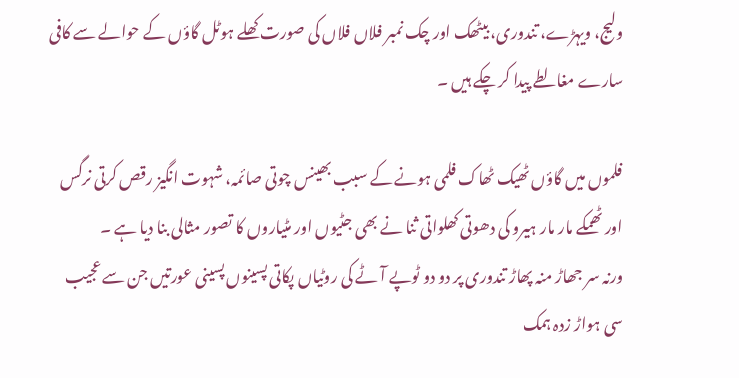ولیج، ویہڑے، تندوری، بیٹھک اور چک نمبر فلاں فلاں کی صورت کھلے ہوٹل گاؤں کے حوالے سے کافی سارے مغالطے پیدا کر چکے ہیں ۔

فلموں میں گاؤں ٹھیک ٹھاک فلمی ہونے کے سبب بھینس چوتی صائمہ، شہوت انگیز رقص کرتی نرگس اور ٹھمکے مار مار ہیرو کی دھوتی کھلواتی ثنا نے بھی جٹیوں اور مٹیاروں کا تصور مثالی بنا دیا ہے ۔
ورنہ سر جھاڑ منہ پھاڑ تندوری پر دو دو ٹوپے آٹے کی روٹیاں پکاتی پسینوں پسینی عورتیں جن سے عجیب سی ہواڑ زدہ ہمک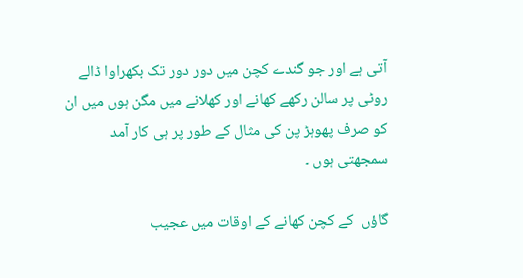آتی ہے اور جو گندے کچن میں دور دور تک بکھراوا ڈالے روٹی پر سالن رکھے کھانے اور کھلانے میں مگن ہوں میں ان کو صرف پھوہڑ پن کی مثال کے طور پر ہی کار آمد سمجھتی ہوں ۔

گاؤں  کے کچن کھانے کے اوقات میں عجیب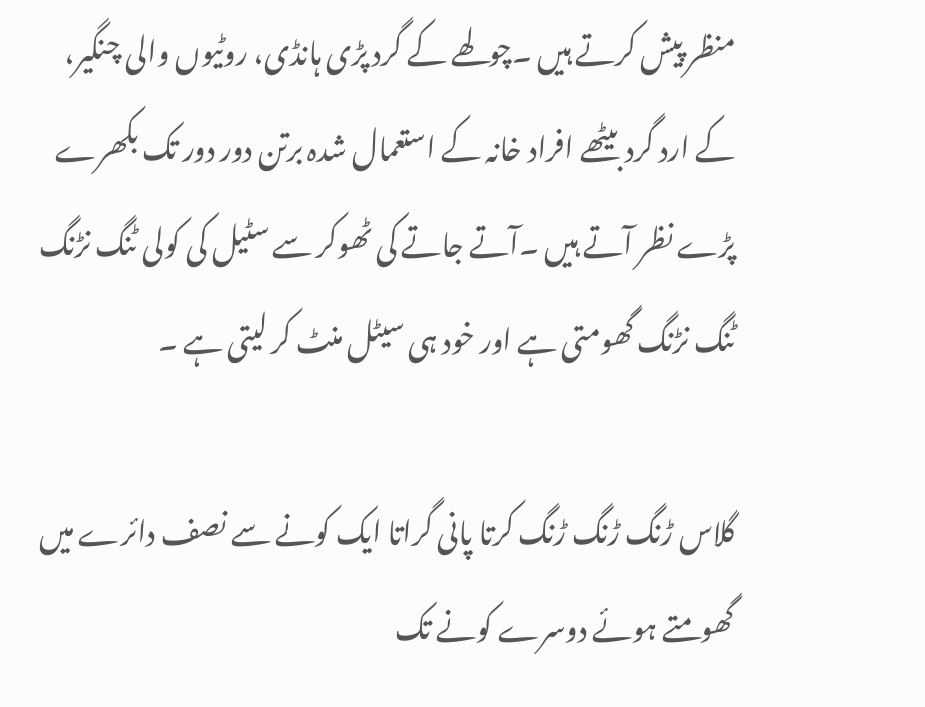منظر پیش کرتے ہیں ۔چولھے کے گرد پڑی ہانڈی، روٹیوں والی چنگیر، کے ارد گرد بیٹھے افراد خانہ کے استعمال شدہ برتن دور دور تک بکھرے پڑے نظر آتے ہیں ۔آتے جاتے کی ٹھوکر سے سٹیل کی کولی ٹنگ نڑنگ ٹنگ نڑنگ گھومتی ہے اور خود ہی سیٹل منٹ کر لیتی ہے ۔

گلاس ڑنگ ڑنگ ڑنگ کرتا پانی گراتا ایک کونے سے نصف دائرے میں گھومتے ہوئے دوسرے کونے تک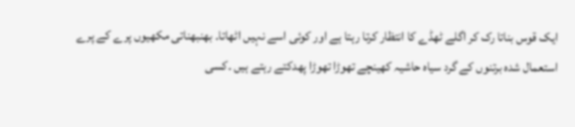ایک قوس بناتا رک کر اگلے ٹھڈے کا انتظار کرتا رہتا ہے اور کوئی اسے نہیں اٹھاتا۔ بھنبھناتی مکھیوں پرے کے پرے استعمال شدہ برتنوں کے گرد سیاہ حاشیہ کھینچے تھوڑا تھوڑا پھدکتے رہتے ہیں ۔کسی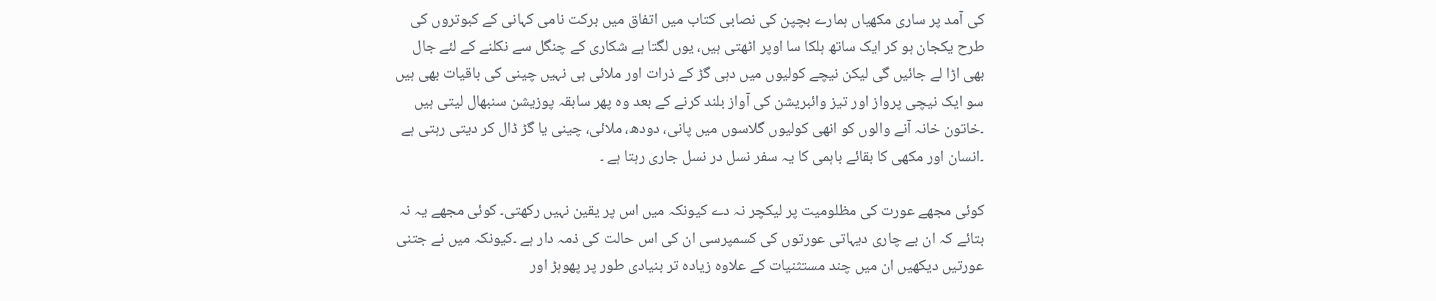کی آمد پر ساری مکھیاں ہمارے بچپن کی نصابی کتاب میں اتفاق میں برکت نامی کہانی کے کبوتروں کی طرح یکجان ہو کر ایک ساتھ ہلکا سا اوپر اٹھتی ہیں، یوں لگتا ہے شکاری کے چنگل سے نکلنے کے لئے جال بھی اڑا لے جائیں گی لیکن نیچے کولیوں میں دہی گڑ کے ذرات اور ملائی ہی نہیں چینی کی باقیات بھی ہیں سو ایک نیچی پرواز اور تیز وائبریشن کی آواز بلند کرنے کے بعد وہ پھر سابقہ پوزیشن سنبھال لیتی ہیں ۔خاتون خانہ آنے والوں کو انھی کولیوں گلاسوں میں پانی، دودھ، ملائی، چینی یا گڑ ڈال کر دیتی رہتی ہے ۔انسان اور مکھی کا بقائے باہمی کا یہ سفر نسل در نسل جاری رہتا ہے ۔

کوئی مجھے عورت کی مظلومیت پر لیکچر نہ دے کیونکہ میں اس پر یقین نہیں رکھتی۔ کوئی مجھے یہ نہ بتائے کہ ان بے چاری دیہاتی عورتوں کی کسمپرسی ان کی اس حالت کی ذمہ دار ہے ۔کیونکہ میں نے جتنی عورتیں دیکھیں ان میں چند مستثنیات کے علاوہ زیادہ تر بنیادی طور پر پھوہڑ اور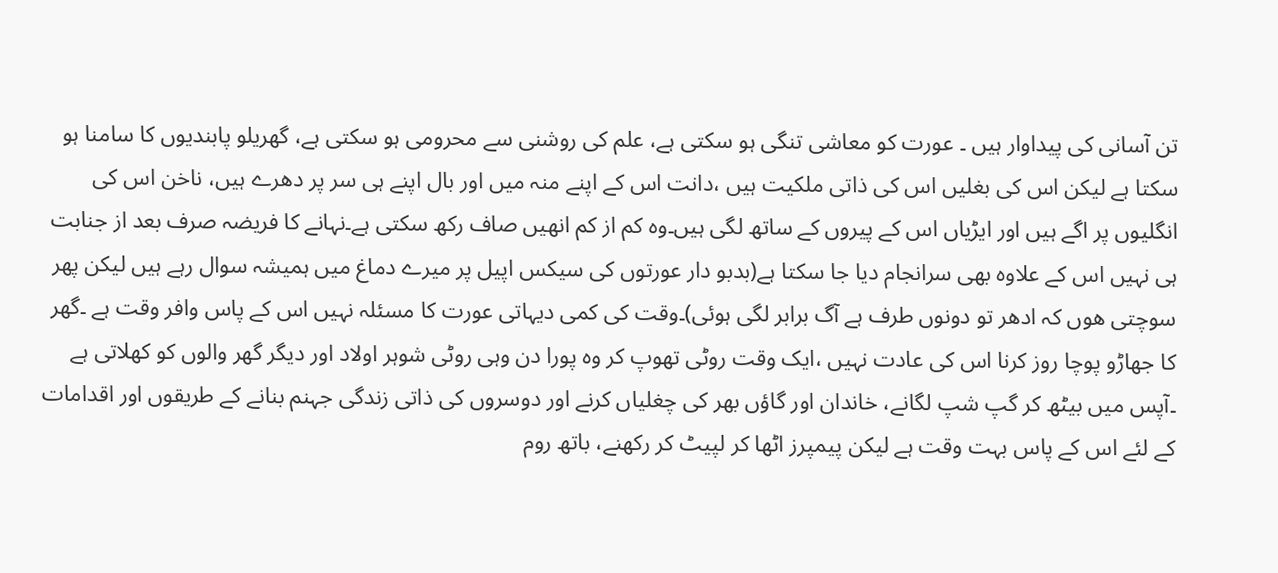تن آسانی کی پیداوار ہیں ۔ عورت کو معاشی تنگی ہو سکتی ہے، علم کی روشنی سے محرومی ہو سکتی ہے، گھریلو پابندیوں کا سامنا ہو سکتا ہے لیکن اس کی بغلیں اس کی ذاتی ملکیت ہیں ،دانت اس کے اپنے منہ میں اور بال اپنے ہی سر پر دھرے ہیں، ناخن اس کی انگلیوں پر اگے ہیں اور ایڑیاں اس کے پیروں کے ساتھ لگی ہیں۔وہ کم از کم انھیں صاف رکھ سکتی ہے۔نہانے کا فریضہ صرف بعد از جنابت ہی نہیں اس کے علاوہ بھی سرانجام دیا جا سکتا ہے(بدبو دار عورتوں کی سیکس اپیل پر میرے دماغ میں ہمیشہ سوال رہے ہیں لیکن پھر سوچتی ھوں کہ ادھر تو دونوں طرف ہے آگ برابر لگی ہوئی)۔وقت کی کمی دیہاتی عورت کا مسئلہ نہیں اس کے پاس وافر وقت ہے ۔گھر کا جھاڑو پوچا روز کرنا اس کی عادت نہیں ،ایک وقت روٹی تھوپ کر وہ پورا دن وہی روٹی شوہر اولاد اور دیگر گھر والوں کو کھلاتی ہے ۔آپس میں بیٹھ کر گپ شپ لگانے، خاندان اور گاؤں بھر کی چغلیاں کرنے اور دوسروں کی ذاتی زندگی جہنم بنانے کے طریقوں اور اقدامات کے لئے اس کے پاس بہت وقت ہے لیکن پیمپرز اٹھا کر لپیٹ کر رکھنے، باتھ روم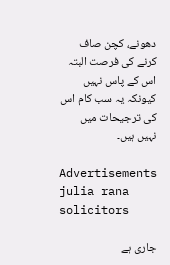دھونے، کچن صاف کرنے کی فرصت البتہ اس کے پاس نہیں کیونکہ یہ سب کام اس کی ترجیحات میں نہیں ہیں۔

Advertisements
julia rana solicitors

جاری ہے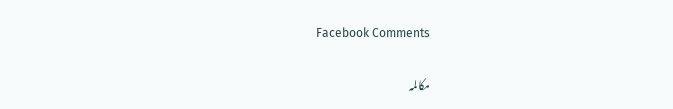Facebook Comments

مکالمہ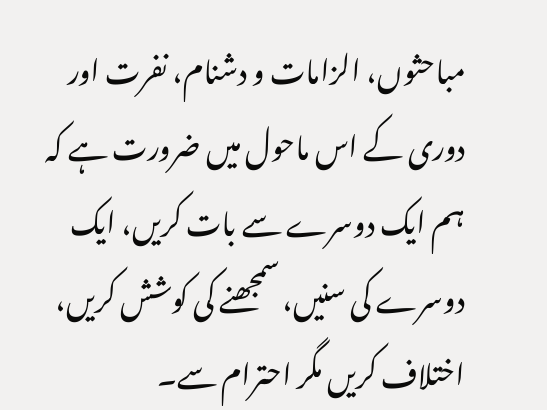مباحثوں، الزامات و دشنام، نفرت اور دوری کے اس ماحول میں ضرورت ہے کہ ہم ایک دوسرے سے بات کریں، ایک دوسرے کی سنیں، سمجھنے کی کوشش کریں، اختلاف کریں مگر احترام سے۔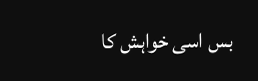بس اسی خواہش کا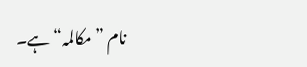نام ”مکالمہ“ ہے۔